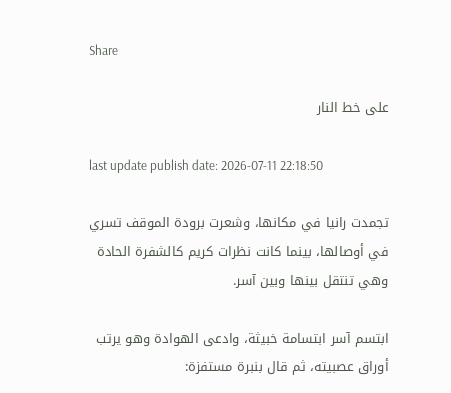Share

على خط النار

last update publish date: 2026-07-11 22:18:50

تجمدت رانيا في مكانها، وشعرت برودة الموقف تسري في أوصالها، بينما كانت نظرات كريم كالشفرة الحادة وهي تنتقل بينها وبين آسر.

ابتسم آسر ابتسامة خبيثة، وادعى الهوادة وهو يرتب أوراق عصبيته، ثم قال بنبرة مستفزة: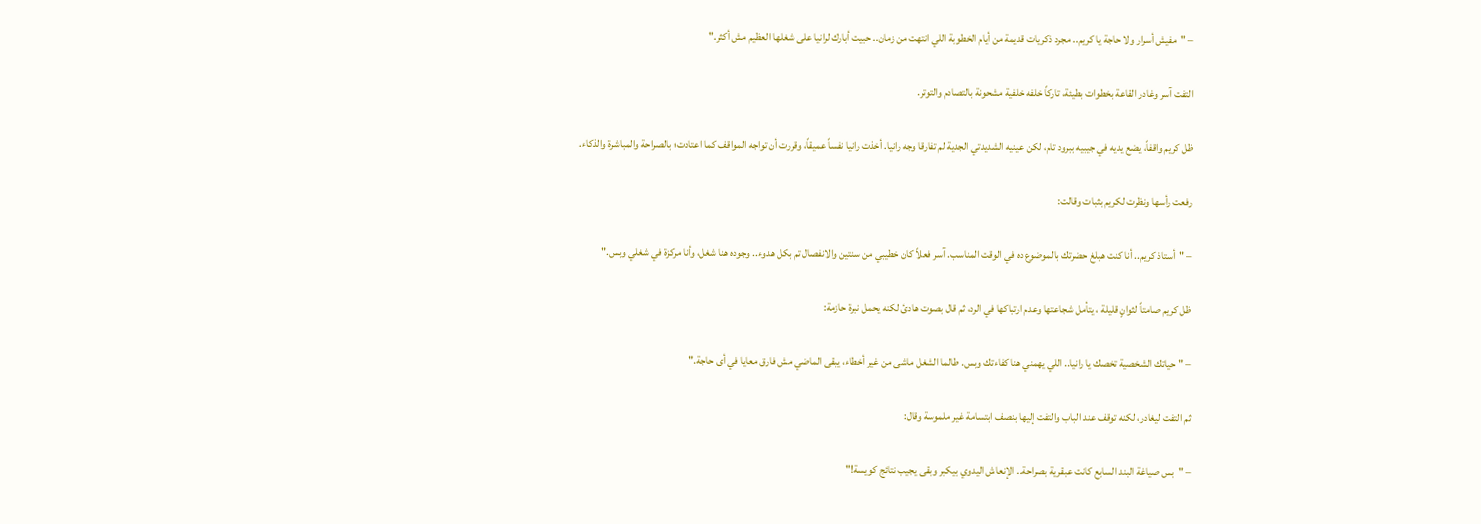– "مفيش أسرار ولا حاجة يا كريم.. مجرد ذكريات قديمة من أيام الخطوبة اللي انتهت من زمان.. حبيت أبارك لرانيا على شغلها العظيم مش أكثر."

التفت آسر وغادر القاعة بخطوات بطيئة، تاركاً خلفه خلفية مشحونة بالتصادم والتوتر.

ظل كريم واقفاً، يضع يديه في جيبيه ببرود تام، لكن عينيه الشديدتي الجدية لم تفارقا وجه رانيا. أخذت رانيا نفساً عميقاً، وقررت أن تواجه المواقف كما اعتادت؛ بالصراحة والمباشرة والذكاء.

رفعت رأسها ونظرت لكريم بثبات وقالت:

– "أستاذ كريم.. أنا كنت هبلغ حضرتك بالموضوع ده في الوقت المناسب. آسر فعلاً كان خطيبي من سنتين والانفصال تم بكل هدوء.. وجوده هنا شغل، وأنا مركزة في شغلي وبس."

ظل كريم صامتاً لثوانٍ قليلة ، يتأمل شجاعتها وعدم ارتباكها في الرد، ثم قال بصوت هادئ لكنه يحمل نبرة حازمة:

– "حياتك الشخصية تخصك يا رانيا.. اللي يهمني هنا كفاءتك وبس. طالما الشغل ماشى من غير أخطاء، يبقى الماضي مش فارق معايا في أى حاجة."

ثم التفت ليغادر، لكنه توقف عند الباب والتفت إليها بنصف ابتسامة غير ملموسة وقال:

– "بس صياغة البند السابع كانت عبقرية بصراحة.. الإنعاش اليدوي بيكبر وبقى يجيب نتائج كويسة!"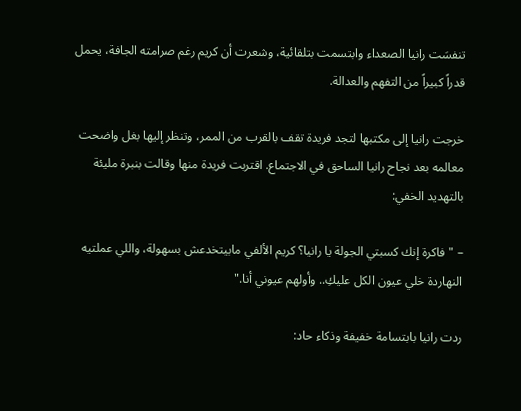تنفسَت رانيا الصعداء وابتسمت بتلقائية، وشعرت أن كريم رغم صرامته الجافة، يحمل قدراً كبيراً من التفهم والعدالة.

خرجت رانيا إلى مكتبها لتجد فريدة تقف بالقرب من الممر، وتنظر إليها بغل واضحت معالمه بعد نجاح رانيا الساحق في الاجتماع. اقتربت فريدة منها وقالت بنبرة مليئة بالتهديد الخفي:

– "فاكرة إنك كسبتي الجولة يا رانيا؟ كريم الألفي مابيتخدعش بسهولة، واللي عملتيه النهاردة خلي عيون الكل عليكِ.. وأولهم عيوني أنا."

ردت رانيا بابتسامة خفيفة وذكاء حاد: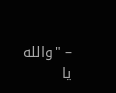– "والله يا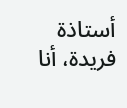أستاذة فريدة، أنا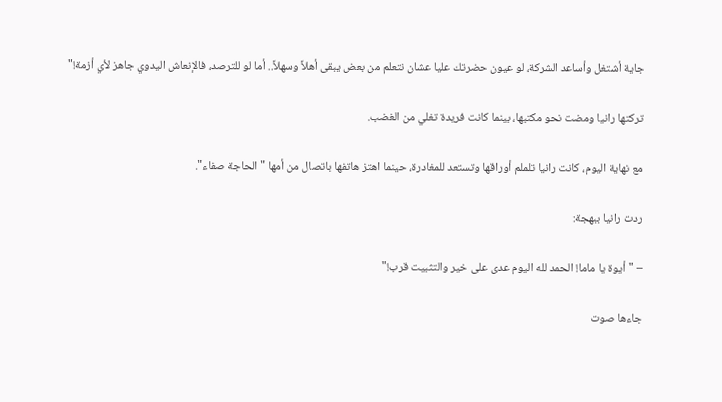جاية أشتغل وأساعد الشركة، لو عيون حضرتك عليا عشان نتعلم من بعض يبقى أهلاً وسهلاً.. أما لو للترصد، فالإنعاش اليدوي جاهز لأي أزمة!"

تركتها رانيا ومضت نحو مكتبها، بينما كانت فريدة تغلي من الغضب.

مع نهاية اليوم، كانت رانيا تلملم أوراقها وتستعد للمغادرة، حينما اهتز هاتفها باتصال من أمها "الحاجة صفاء".

ردت رانيا ببهجة:

– "أيوة يا ماما! الحمد لله اليوم عدى على خير والتثبيت قرب!"

جاءها صوت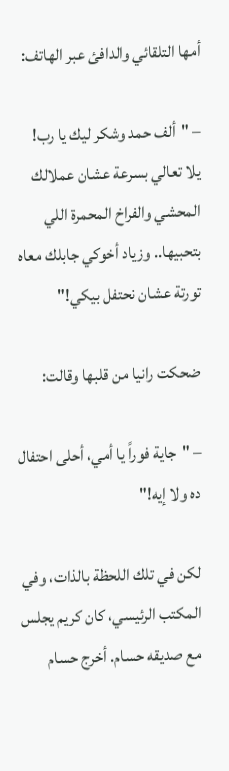أمها التلقائي والدافئ عبر الهاتف:

– "ألف حمد وشكر ليك يا رب! يلا تعالي بسرعة عشان عملالك المحشي والفراخ المحمرة اللي بتحبيها.. وزياد أخوكي جابلك معاه تورتة عشان نحتفل بيكي!"

ضحكت رانيا من قلبها وقالت:

– "جاية فوراً يا أمي، أحلى احتفال ده ولا إيه!"

لكن في تلك اللحظة بالذات، وفي المكتب الرئيسي، كان كريم يجلس مع صديقه حسام. أخرج حسام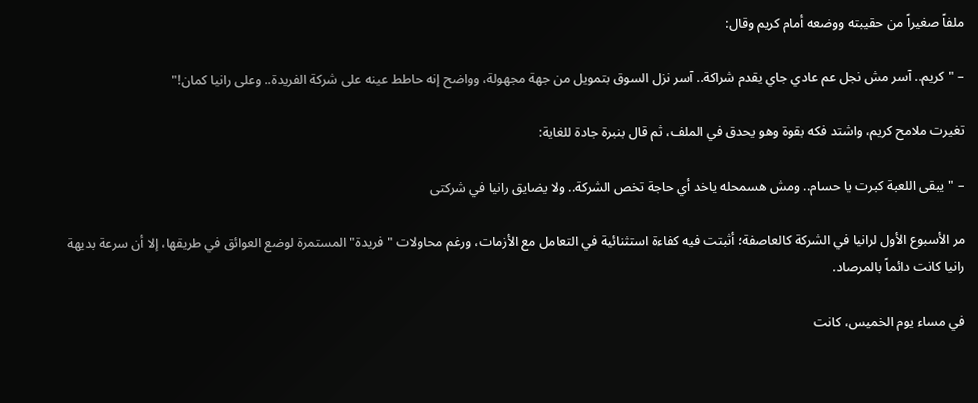ملفاً صغيراً من حقيبته ووضعه أمام كريم وقال:

– "كريم.. آسر مش نجل عم عادي جاي يقدم شراكة.. آسر نزل السوق بتمويل من جهة مجهولة، وواضح إنه حاطط عينه على شركة الفريدة.. وعلى رانيا كمان!"

تغيرت ملامح كريم، واشتد فكه بقوة وهو يحدق في الملف، ثم قال بنبرة جادة للغاية:

– "يبقى اللعبة كبرت يا حسام.. ومش هسمحله ياخد أي حاجة تخص الشركة.. ولا يضايق رانيا في شركتى

مر الأسبوع الأول لرانيا في الشركة كالعاصفة؛ أثبتت فيه كفاءة استثنائية في التعامل مع الأزمات، ورغم محاولات "فريدة" المستمرة لوضع العوائق في طريقها، إلا أن سرعة بديهة رانيا كانت دائماً بالمرصاد.

في مساء يوم الخميس، كانت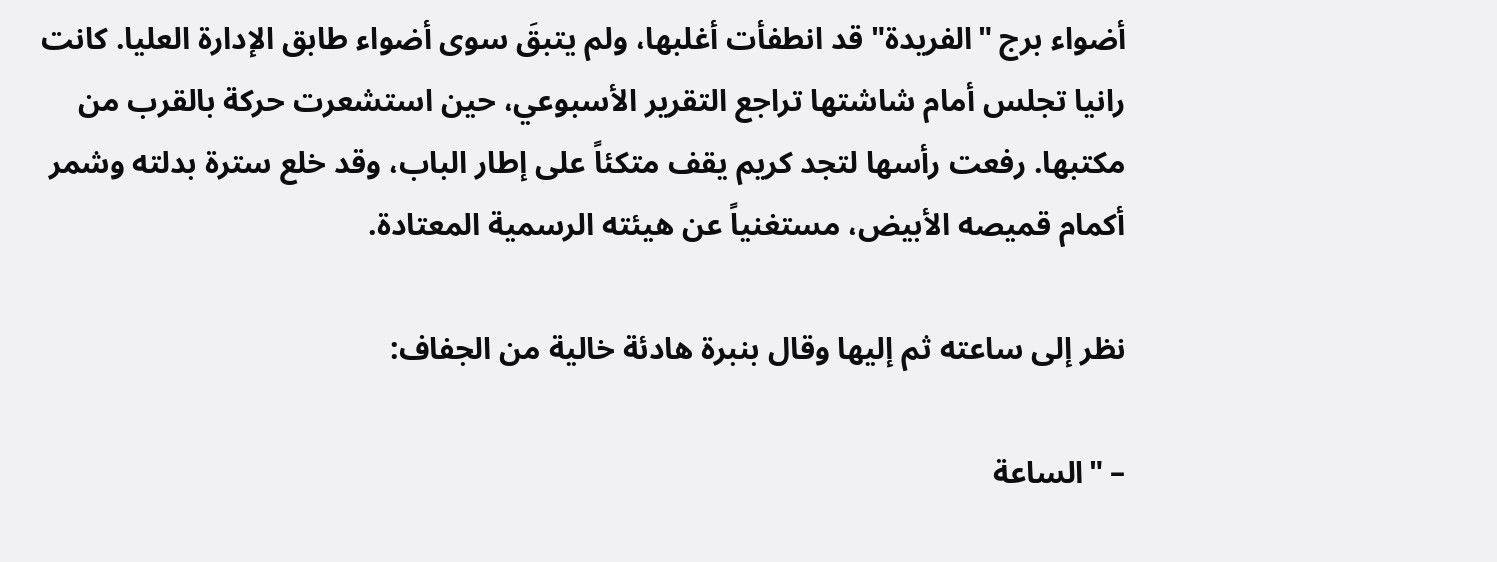أضواء برج "الفريدة" قد انطفأت أغلبها، ولم يتبقَ سوى أضواء طابق الإدارة العليا. كانت رانيا تجلس أمام شاشتها تراجع التقرير الأسبوعي، حين استشعرت حركة بالقرب من مكتبها. رفعت رأسها لتجد كريم يقف متكئاً على إطار الباب، وقد خلع سترة بدلته وشمر أكمام قميصه الأبيض، مستغنياً عن هيئته الرسمية المعتادة.

نظر إلى ساعته ثم إليها وقال بنبرة هادئة خالية من الجفاف:

– "الساعة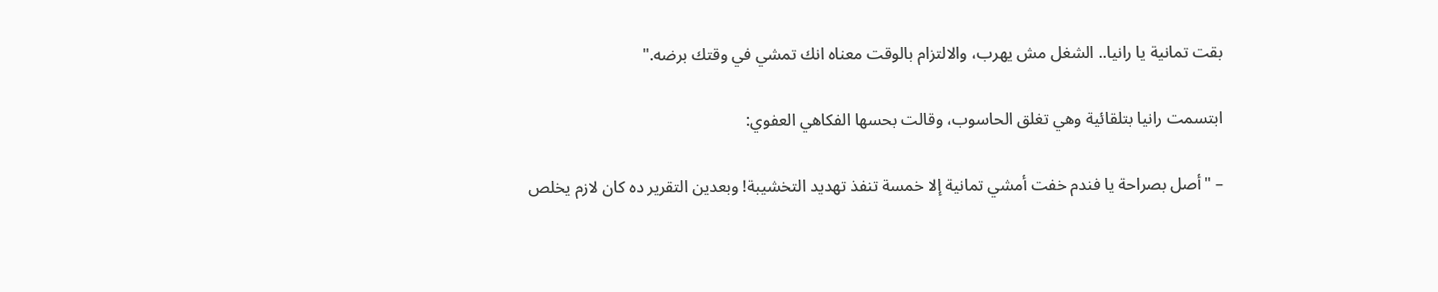بقت تمانية يا رانيا.. الشغل مش يهرب، والالتزام بالوقت معناه انك تمشي في وقتك برضه."

ابتسمت رانيا بتلقائية وهي تغلق الحاسوب، وقالت بحسها الفكاهي العفوي:

– "أصل بصراحة يا فندم خفت أمشي تمانية إلا خمسة تنفذ تهديد التخشيبة! وبعدين التقرير ده كان لازم يخلص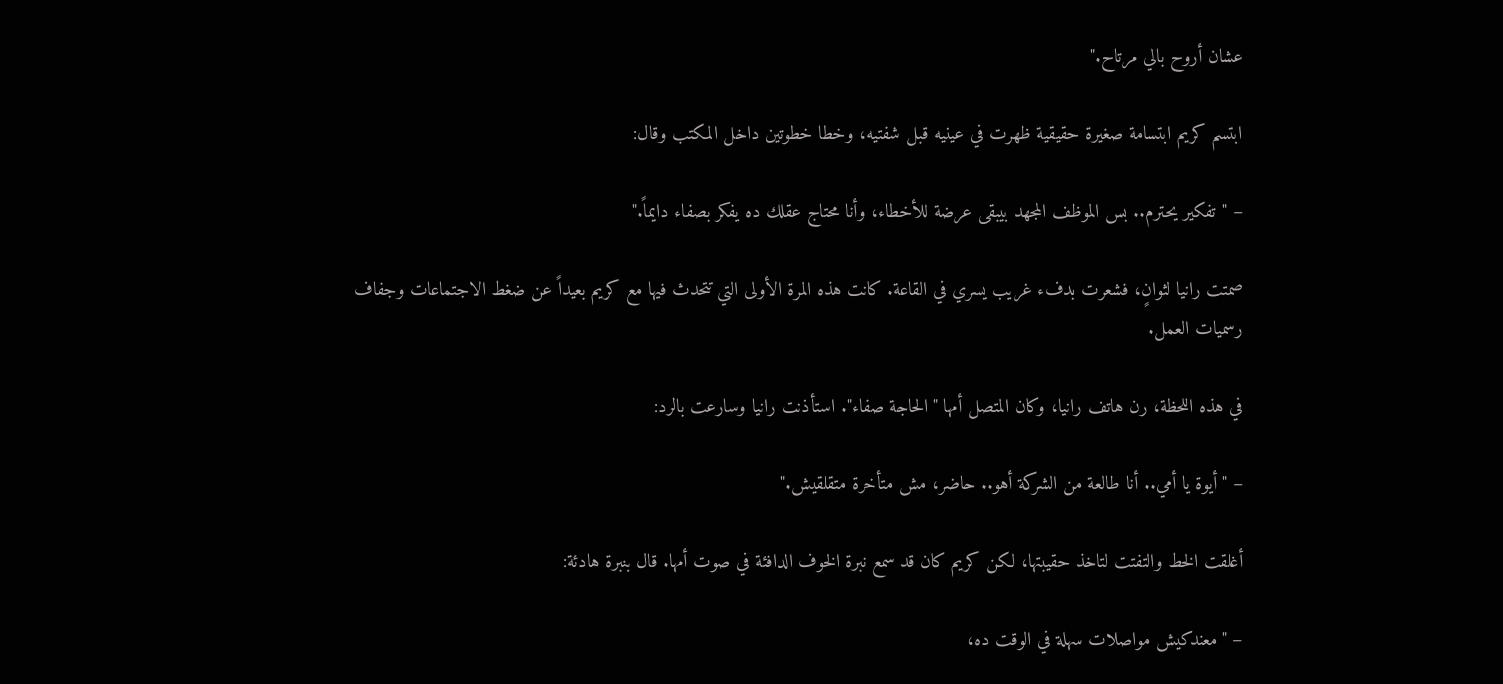عشان أروح بالي مرتاح."

ابتسم كريم ابتسامة صغيرة حقيقية ظهرت في عينيه قبل شفتيه، وخطا خطوتين داخل المكتب وقال:

– "تفكير يحترم.. بس الموظف المجهد بيبقى عرضة للأخطاء، وأنا محتاج عقلك ده يفكر بصفاء دايماً."

صمتت رانيا لثوانٍ، فشعرت بدفء غريب يسري في القاعة. كانت هذه المرة الأولى التي تتحدث فيها مع كريم بعيداً عن ضغط الاجتماعات وجفاف رسميات العمل.

في هذه اللحظة، رن هاتف رانيا، وكان المتصل أمها "الحاجة صفاء". استأذنت رانيا وسارعت بالرد:

– "أيوة يا أمي.. أنا طالعة من الشركة أهو.. حاضر، مش متأخرة متقلقيش."

أغلقت الخط والتفتت لتاخذ حقيبتها، لكن كريم كان قد سمع نبرة الخوف الدافئة في صوت أمها. قال بنبرة هادئة:

– "معندكيش مواصلات سهلة في الوقت ده،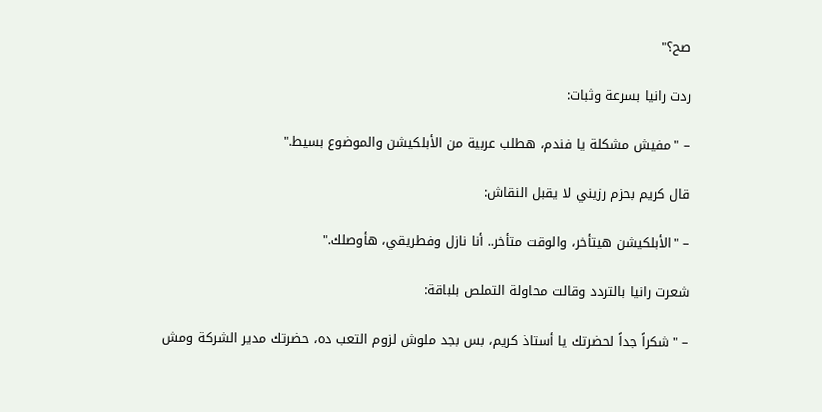صح؟"

ردت رانيا بسرعة وثبات:

– "مفيش مشكلة يا فندم، هطلب عربية من الأبلكيشن والموضوع بسيط."

قال كريم بحزم رزيني لا يقبل النقاش:

– "الأبلكيشن هيتأخر، والوقت متأخر.. أنا نازل وفطريقي، هأوصلك."

شعرت رانيا بالتردد وقالت محاولة التملص بلباقة:

– "شكراً جداً لحضرتك يا أستاذ كريم، بس بجد ملوش لزوم التعب ده، حضرتك مدير الشركة ومش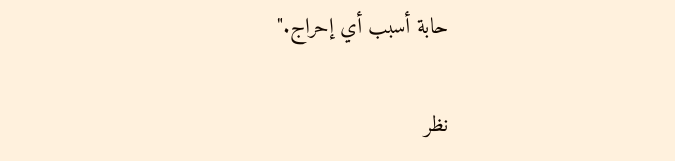حابة أسبب أي إحراج."

نظر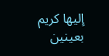إليها كريم بعينين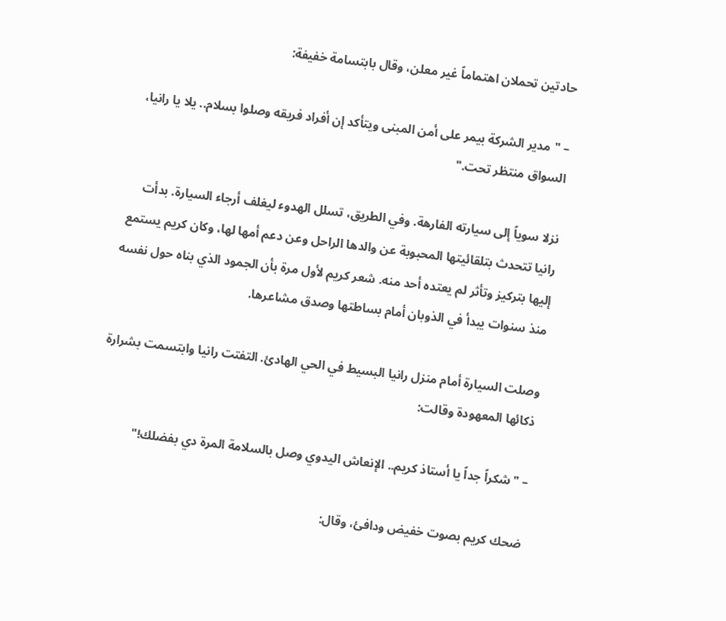حادتين تحملان اهتماماً غير معلن، وقال بابتسامة خفيفة:

– "مدير الشركة بيمر على أمن المبنى ويتأكد إن أفراد فريقه وصلوا بسلام.. يلا يا رانيا، السواق منتظر تحت."

نزلا سوياً إلى سيارته الفارهة. وفي الطريق، تسلل الهدوء ليغلف أرجاء السيارة. بدأت رانيا تتحدث بتلقائيتها المحبوبة عن والدها الراحل وعن دعم أمها لها، وكان كريم يستمع إليها بتركيز وتأثر لم يعتده أحد منه. شعر كريم لأول مرة بأن الجمود الذي بناه حول نفسه منذ سنوات يبدأ في الذوبان أمام بساطتها وصدق مشاعرها.

وصلت السيارة أمام منزل رانيا البسيط في الحي الهادئ. التفتت رانيا وابتسمت بشرارة ذكائها المعهودة وقالت:

– "شكراً جداً يا أستاذ كريم.. الإنعاش اليدوي وصل بالسلامة المرة دي بفضلك!"

ضحك كريم بصوت خفيض ودافئ، وقال: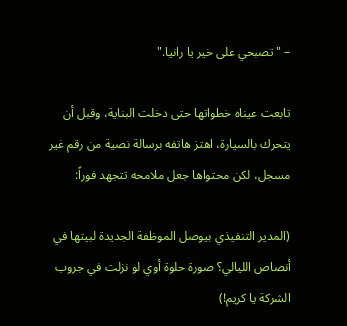– "تصبحي على خير يا رانيا."

تابعت عيناه خطواتها حتى دخلت البناية، وقبل أن يتحرك بالسيارة، اهتز هاتفه برسالة نصية من رقم غير مسجل، لكن محتواها جعل ملامحه تتجهد فوراً:

(المدير التنفيذي بيوصل الموظفة الجديدة لبيتها في أنصاص الليالي؟ صورة حلوة أوي لو نزلت في جروب الشركة يا كريم!)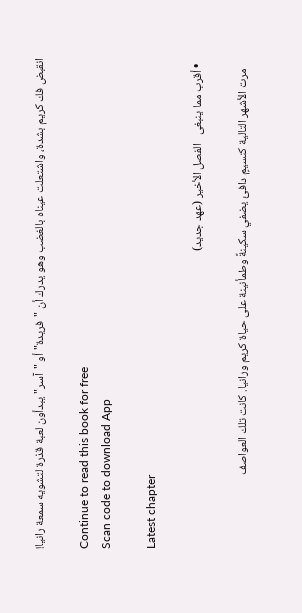انقبض فك كريم بشدة، واشتعلت عيناه بالغضب وهو يدرك أن "فريدة" أو "آسر" يبدأون لعبة قذرة لتشويه سمعة رانيا!

Continue to read this book for free
Scan code to download App

Latest chapter

  • أقرب مما ينبغى   الفصل الأخير (عهد جديد)

    مرت الأشهر التالية كنسيمٍ دافئ يضفي سكينةً وطمأنينة على حياة كريم ورانيا. كانت تلك العواصف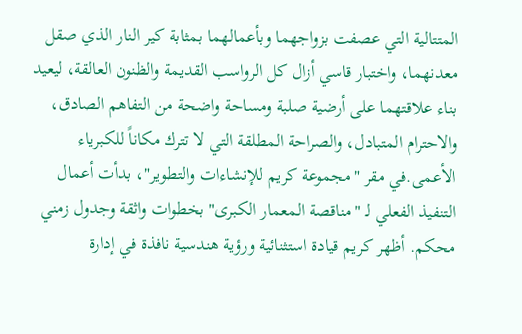المتتالية التي عصفت بزواجهما وبأعمالهما بمثابة كير النار الذي صقل معدنهما، واختبار قاسي أزال كل الرواسب القديمة والظنون العالقة، ليعيد بناء علاقتهما على أرضية صلبة ومساحة واضحة من التفاهم الصادق، والاحترام المتبادل، والصراحة المطلقة التي لا تترك مكاناً للكبرياء الأعمى.في مقر "مجموعة كريم للإنشاءات والتطوير"، بدأت أعمال التنفيذ الفعلي لـ "مناقصة المعمار الكبرى" بخطوات واثقة وجدول زمني محكم. أظهر كريم قيادة استثنائية ورؤية هندسية نافذة في إدارة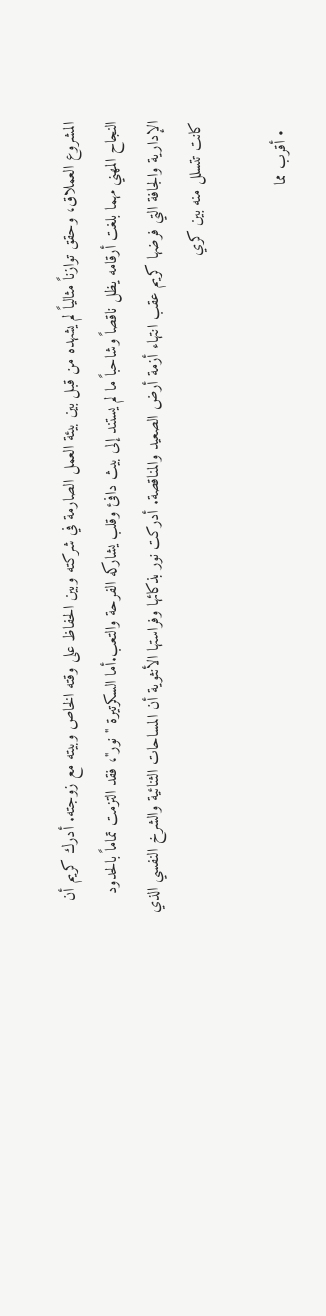المشروع العملاق، وحقق توازناً مثالياً لم يشهده من قبل بين بيئة العمل الصارمة في شركته وبين الحفاظ على وقته الخاص وبيته مع زوجته. أدرك كريم أن النجاح المهني مهما بلغت أرقامه يظل ناقصاً وشاحباً ما لم يستند إلى بيث دافئ وقلب يشاركه الفرحة والتعب.أما السكرتيرة "نور"، فقد التزمت تماماً بالحدود الإدارية والجافة التي فرضها كريم عقب انتهاء أزمة أرض الصعيد والمناقصة. أدركت نور بذكائها وفراستها الأنثوية أن المساحات الثنائية والشرخ النفسي الذي كانت تتسلل منه بين كري

  • أقرب مما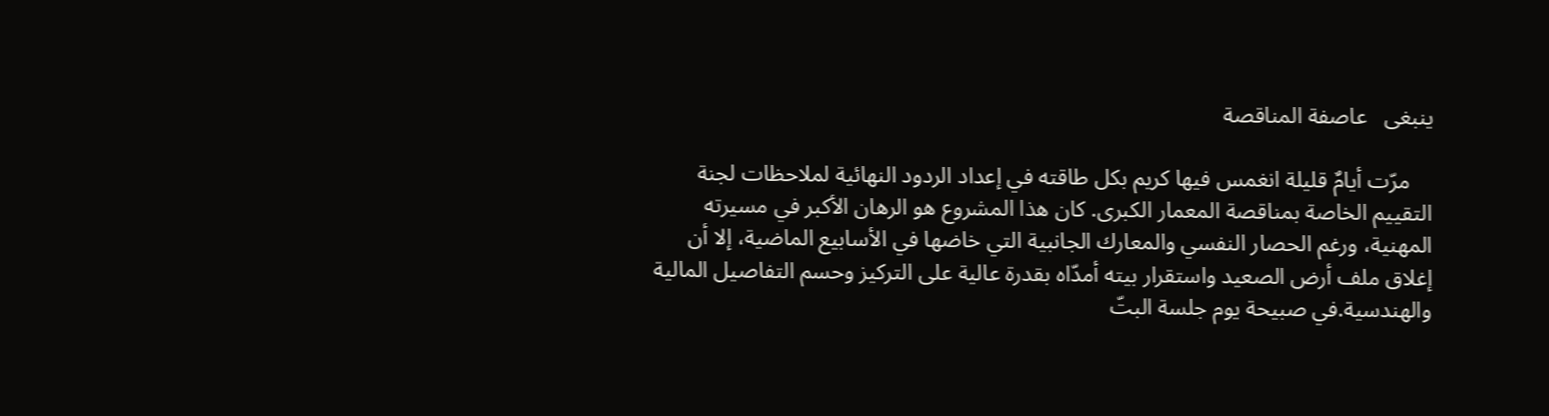ينبغى   عاصفة المناقصة

    مرّت أيامٌ قليلة انغمس فيها كريم بكل طاقته في إعداد الردود النهائية لملاحظات لجنة التقييم الخاصة بمناقصة المعمار الكبرى. كان هذا المشروع هو الرهان الأكبر في مسيرته المهنية، ورغم الحصار النفسي والمعارك الجانبية التي خاضها في الأسابيع الماضية، إلا أن إغلاق ملف أرض الصعيد واستقرار بيته أمدّاه بقدرة عالية على التركيز وحسم التفاصيل المالية والهندسية.في صبيحة يوم جلسة البتّ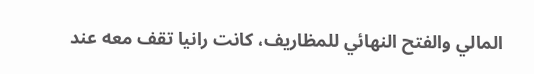المالي والفتح النهائي للمظاريف، كانت رانيا تقف معه عند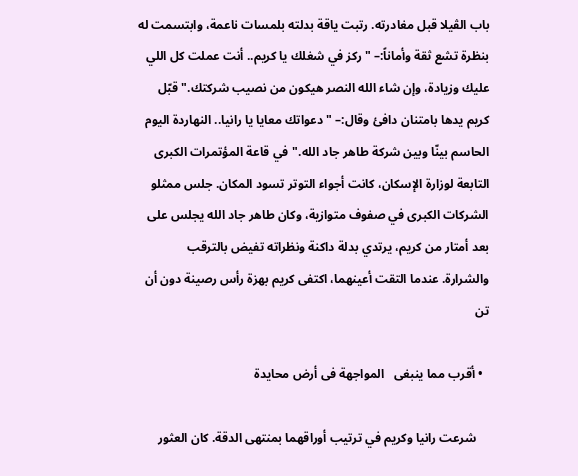باب الڤيلا قبل مغادرته. رتبت ياقة بدلته بلمسات ناعمة، وابتسمت له بنظرة تشع ثقة وأماناً:– "ركز في شغلك يا كريم.. أنت عملت كل اللي عليك وزيادة، وإن شاء الله النصر هيكون من نصيب شركتك."قبّل كريم يدها بامتنان دافئ وقال:– "دعواتك معايا يا رانيا.. النهاردة اليوم الحاسم بينّا وبين شركة طاهر جاد الله."في قاعة المؤتمرات الكبرى التابعة لوزارة الإسكان، كانت أجواء التوتر تسود المكان. جلس ممثلو الشركات الكبرى في صفوف متوازية، وكان طاهر جاد الله يجلس على بعد أمتار من كريم، يرتدي بدلة داكنة ونظراته تفيض بالترقب والشرارة. عندما التقت أعينهما، اكتفى كريم بهزة رأس رصينة دون أن تن

  • أقرب مما ينبغى   المواجهة فى أرض محايدة

    شرعت رانيا وكريم في ترتيب أوراقهما بمنتهى الدقة. كان العثور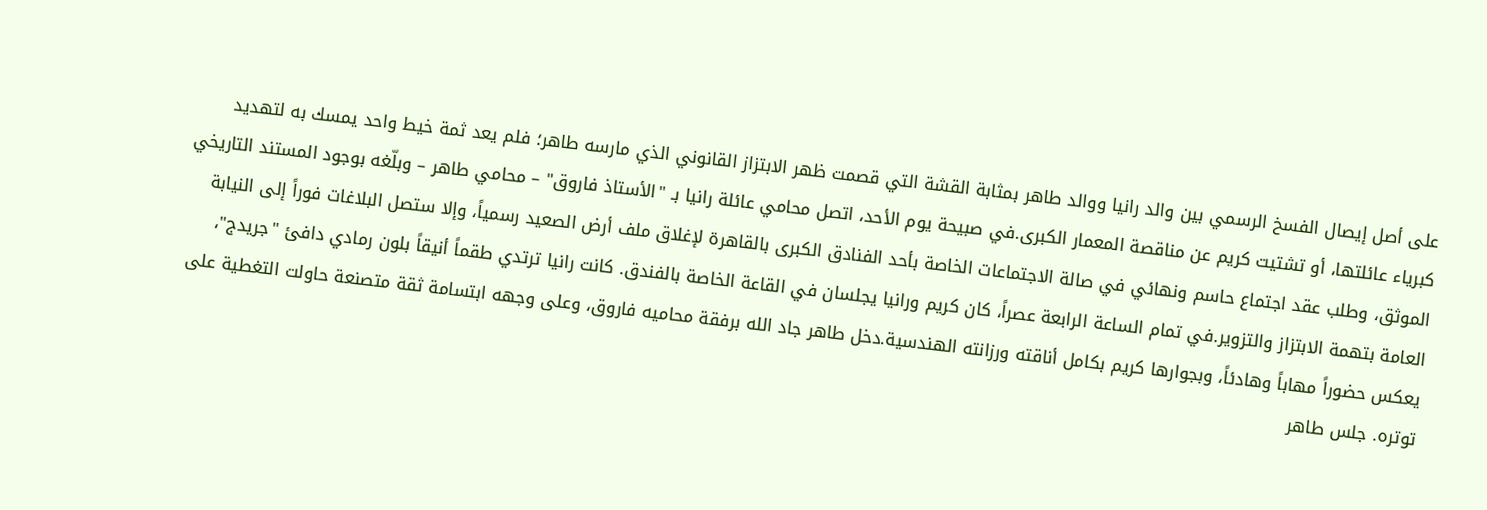على أصل إيصال الفسخ الرسمي بين والد رانيا ووالد طاهر بمثابة القشة التي قصمت ظهر الابتزاز القانوني الذي مارسه طاهر؛ فلم يعد ثمة خيط واحد يمسك به لتهديد كبرياء عائلتها، أو تشتيت كريم عن مناقصة المعمار الكبرى.في صبيحة يوم الأحد، اتصل محامي عائلة رانيا بـ "الأستاذ فاروق" – محامي طاهر – وبلّغه بوجود المستند التاريخي الموثق، وطلب عقد اجتماع حاسم ونهائي في صالة الاجتماعات الخاصة بأحد الفنادق الكبرى بالقاهرة لإغلاق ملف أرض الصعيد رسمياً، وإلا ستصل البلاغات فوراً إلى النيابة العامة بتهمة الابتزاز والتزوير.في تمام الساعة الرابعة عصراً، كان كريم ورانيا يجلسان في القاعة الخاصة بالفندق. كانت رانيا ترتدي طقماً أنيقاً بلون رمادي دافئ "جريدج"، يعكس حضوراً مهاباً وهادئاً، وبجوارها كريم بكامل أناقته ورزانته الهندسية.دخل طاهر جاد الله برفقة محاميه فاروق، وعلى وجهه ابتسامة ثقة متصنعة حاولت التغطية على توتره. جلس طاهر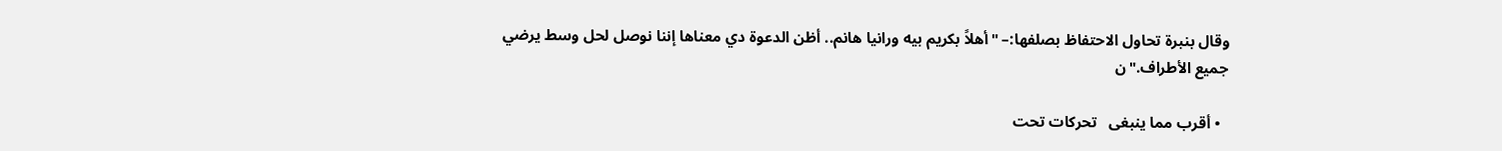وقال بنبرة تحاول الاحتفاظ بصلفها:– "أهلاً بكريم بيه ورانيا هانم.. أظن الدعوة دي معناها إننا نوصل لحل وسط يرضي جميع الأطراف."ن

  • أقرب مما ينبغى   تحركات تحت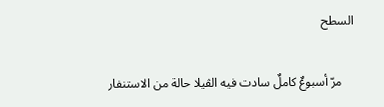السطح

    مرّ أسبوعٌ كاملٌ سادت فيه الڤيلا حالة من الاستنفار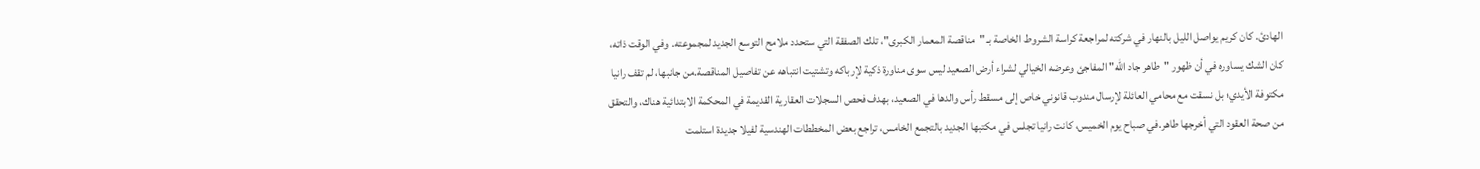الهادئ. كان كريم يواصل الليل بالنهار في شركته لمراجعة كراسة الشروط الخاصة بـ "مناقصة المعمار الكبرى"، تلك الصفقة التي ستحدد ملامح التوسع الجديد لمجموعته. وفي الوقت ذاته، كان الشك يساوره في أن ظهور "طاهر جاد الله" المفاجئ وعرضه الخيالي لشراء أرض الصعيد ليس سوى مناورة ذكية لإرباكه وتشتيت انتباهه عن تفاصيل المناقصة.من جانبها، لم تقف رانيا مكتوفة الأيدي؛ بل نسقت مع محامي العائلة لإرسال مندوب قانوني خاص إلى مسقط رأس والدها في الصعيد، بهدف فحص السجلات العقارية القديمة في المحكمة الابتدائية هناك، والتحقق من صحة العقود التي أخرجها طاهر.في صباح يوم الخميس، كانت رانيا تجلس في مكتبها الجديد بالتجمع الخامس، تراجع بعض المخططات الهندسية لفيلا جديدة استلمت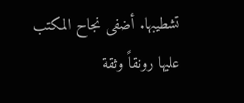تشطيبها. أضفى نجاح المكتب عليها رونقاً وثقة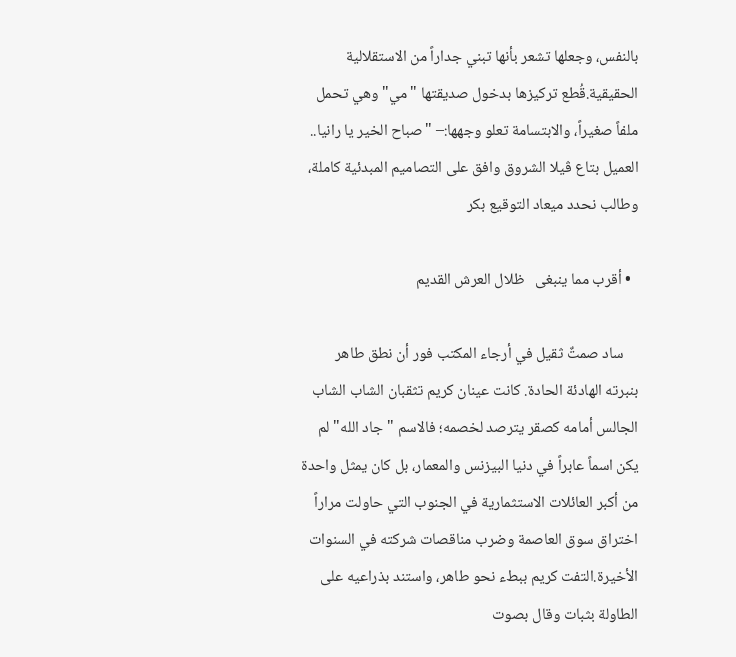بالنفس، وجعلها تشعر بأنها تبني جداراً من الاستقلالية الحقيقية.قُطع تركيزها بدخول صديقتها "مي" وهي تحمل ملفاً صغيراً، والابتسامة تعلو وجهها:– "صباح الخير يا رانيا.. العميل بتاع ڤيلا الشروق وافق على التصاميم المبدئية كاملة، وطالب نحدد ميعاد التوقيع بكر

  • أقرب مما ينبغى   ظلال العرش القديم

    ساد صمتٌ ثقيل في أرجاء المكتب فور أن نطق طاهر بنبرته الهادئة الحادة. كانت عينان كريم تثقبان الشاب الشاب الجالس أمامه كصقر يترصد لخصمه؛ فالاسم "جاد الله" لم يكن اسماً عابراً في دنيا البيزنس والمعمار، بل كان يمثل واحدة من أكبر العائلات الاستثمارية في الجنوب التي حاولت مراراً اختراق سوق العاصمة وضرب مناقصات شركته في السنوات الأخيرة.التفت كريم ببطء نحو طاهر، واستند بذراعيه على الطاولة بثبات وقال بصوت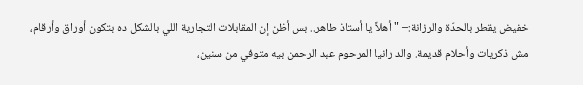خفيض يقطر بالحدّة والرزانة:– "أهلاً يا أستاذ طاهر.. بس أظن إن المقابلات التجارية اللي بالشكل ده بتكون أوراق وأرقام، مش ذكريات وأحلام قديمة. والد رانيا المرحوم عبد الرحمن بيه متوفي من سنين،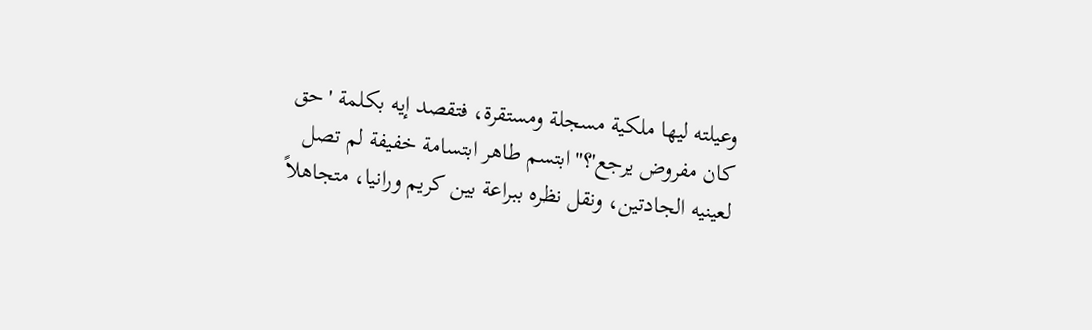وعيلته ليها ملكية مسجلة ومستقرة، فتقصد إيه بكلمة 'حق كان مفروض يرجع'؟"ابتسم طاهر ابتسامة خفيفة لم تصل لعينيه الجادتين، ونقل نظره ببراعة بين كريم ورانيا، متجاهلاً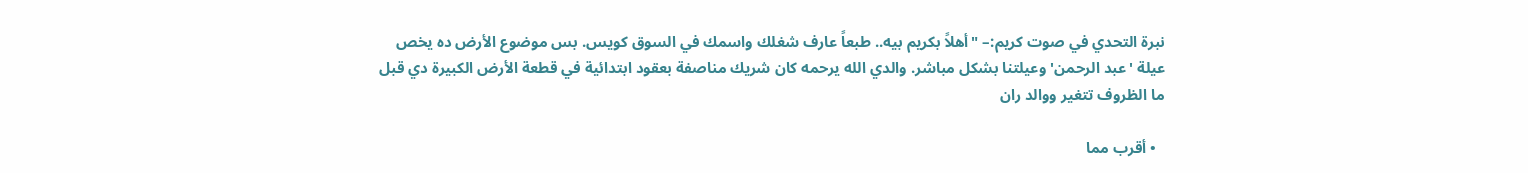نبرة التحدي في صوت كريم:– "أهلاً بكريم بيه.. طبعاً عارف شغلك واسمك في السوق كويس. بس موضوع الأرض ده يخص عيلة 'عبد الرحمن' وعيلتنا بشكل مباشر. والدي الله يرحمه كان شريك مناصفة بعقود ابتدائية في قطعة الأرض الكبيرة دي قبل ما الظروف تتغير ووالد ران

  • أقرب مما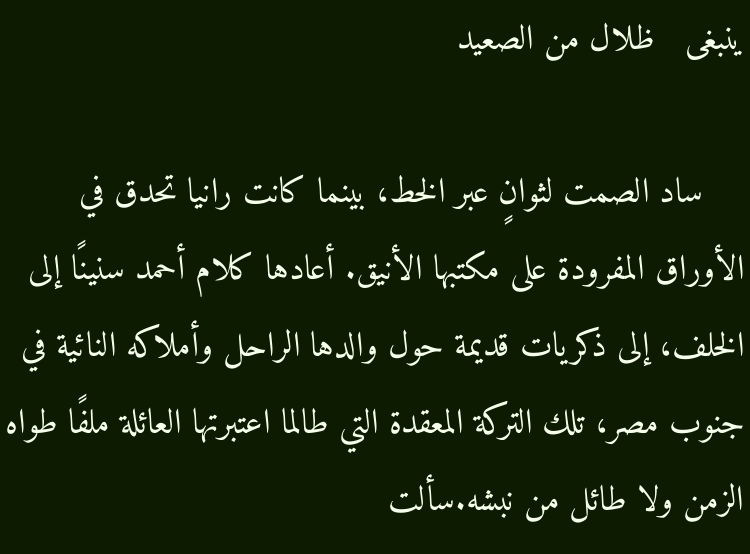ينبغى   ظلال من الصعيد

    ساد الصمت لثوانٍ عبر الخط، بينما كانت رانيا تحدق في الأوراق المفرودة على مكتبها الأنيق. أعادها كلام أحمد سنينًا إلى الخلف، إلى ذكريات قديمة حول والدها الراحل وأملاكه النائية في جنوب مصر، تلك التركة المعقدة التي طالما اعتبرتها العائلة ملفًا طواه الزمن ولا طائل من نبشه.سألت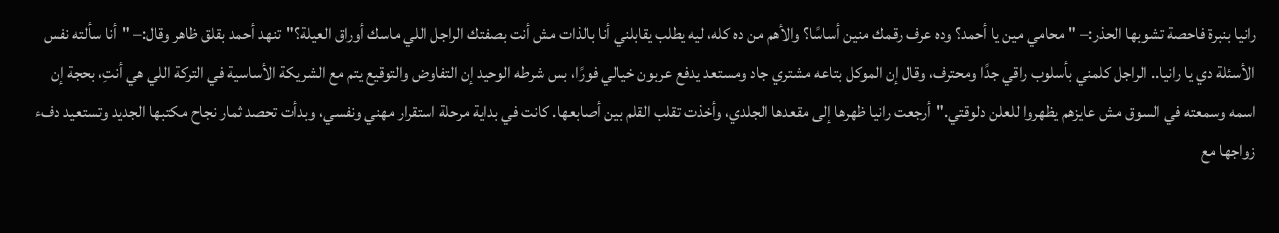رانيا بنبرة فاحصة تشوبها الحذر:– "محامي مين يا أحمد؟ وده عرف رقمك منين أساسًا؟ والأهم من ده كله، ليه يطلب يقابلني أنا بالذات مش أنت بصفتك الراجل اللي ماسك أوراق العيلة؟"تنهد أحمد بقلق ظاهر وقال:– "أنا سألته نفس الأسئلة دي يا رانيا.. الراجل كلمني بأسلوب راقي جدًا ومحترف، وقال إن الموكل بتاعه مشتري جاد ومستعد يدفع عربون خيالي فورًا، بس شرطه الوحيد إن التفاوض والتوقيع يتم مع الشريكة الأساسية في التركة اللي هي أنتِ، بحجة إن اسمه وسمعته في السوق مش عايزهم يظهروا للعلن دلوقتي."أرجعت رانيا ظهرها إلى مقعدها الجلدي، وأخذت تقلب القلم بين أصابعها. كانت في بداية مرحلة استقرار مهني ونفسي، وبدأت تحصد ثمار نجاح مكتبها الجديد وتستعيد دفء زواجها مع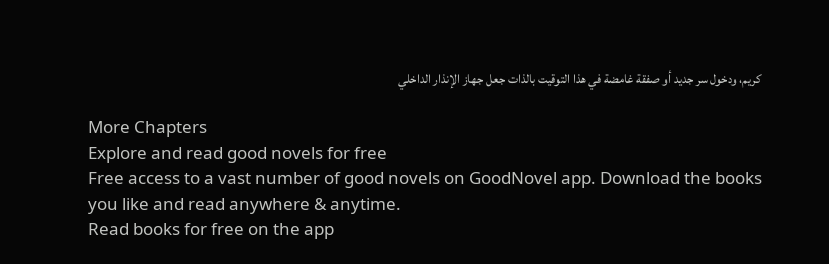كريم، ودخول سر جديد أو صفقة غامضة في هذا التوقيت بالذات جعل جهاز الإنذار الداخلي

More Chapters
Explore and read good novels for free
Free access to a vast number of good novels on GoodNovel app. Download the books you like and read anywhere & anytime.
Read books for free on the app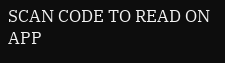SCAN CODE TO READ ON APP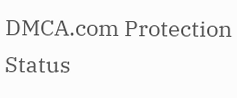DMCA.com Protection Status